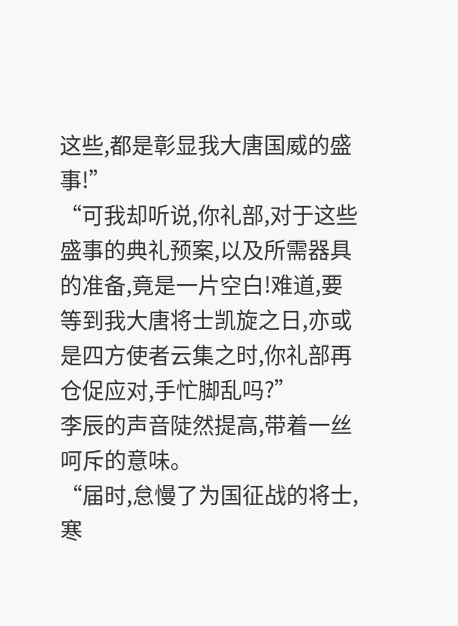这些,都是彰显我大唐国威的盛事!”
“可我却听说,你礼部,对于这些盛事的典礼预案,以及所需器具的准备,竟是一片空白!难道,要等到我大唐将士凯旋之日,亦或是四方使者云集之时,你礼部再仓促应对,手忙脚乱吗?”
李辰的声音陡然提高,带着一丝呵斥的意味。
“届时,怠慢了为国征战的将士,寒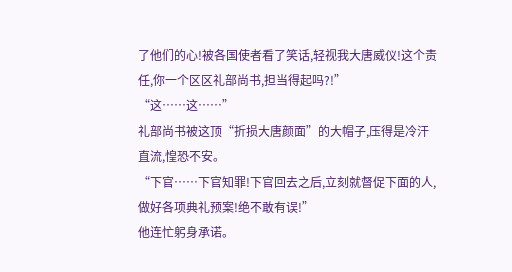了他们的心!被各国使者看了笑话,轻视我大唐威仪!这个责任,你一个区区礼部尚书,担当得起吗?!”
“这……这……”
礼部尚书被这顶“折损大唐颜面”的大帽子,压得是冷汗直流,惶恐不安。
“下官……下官知罪!下官回去之后,立刻就督促下面的人,做好各项典礼预案!绝不敢有误!”
他连忙躬身承诺。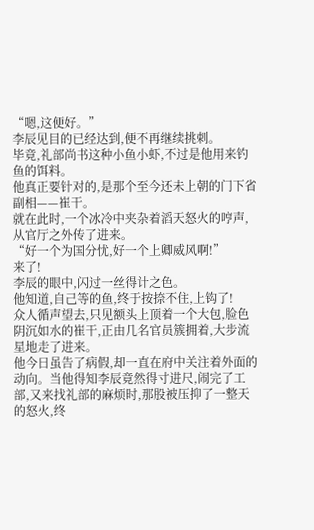“嗯,这便好。”
李辰见目的已经达到,便不再继续挑刺。
毕竟,礼部尚书这种小鱼小虾,不过是他用来钓鱼的饵料。
他真正要针对的,是那个至今还未上朝的门下省副相——崔干。
就在此时,一个冰冷中夹杂着滔天怒火的哼声,从官厅之外传了进来。
“好一个为国分忧,好一个上卿威风啊!”
来了!
李辰的眼中,闪过一丝得计之色。
他知道,自己等的鱼,终于按捺不住,上钩了!
众人循声望去,只见额头上顶着一个大包,脸色阴沉如水的崔干,正由几名官员簇拥着,大步流星地走了进来。
他今日虽告了病假,却一直在府中关注着外面的动向。当他得知李辰竟然得寸进尺,闹完了工部,又来找礼部的麻烦时,那股被压抑了一整天的怒火,终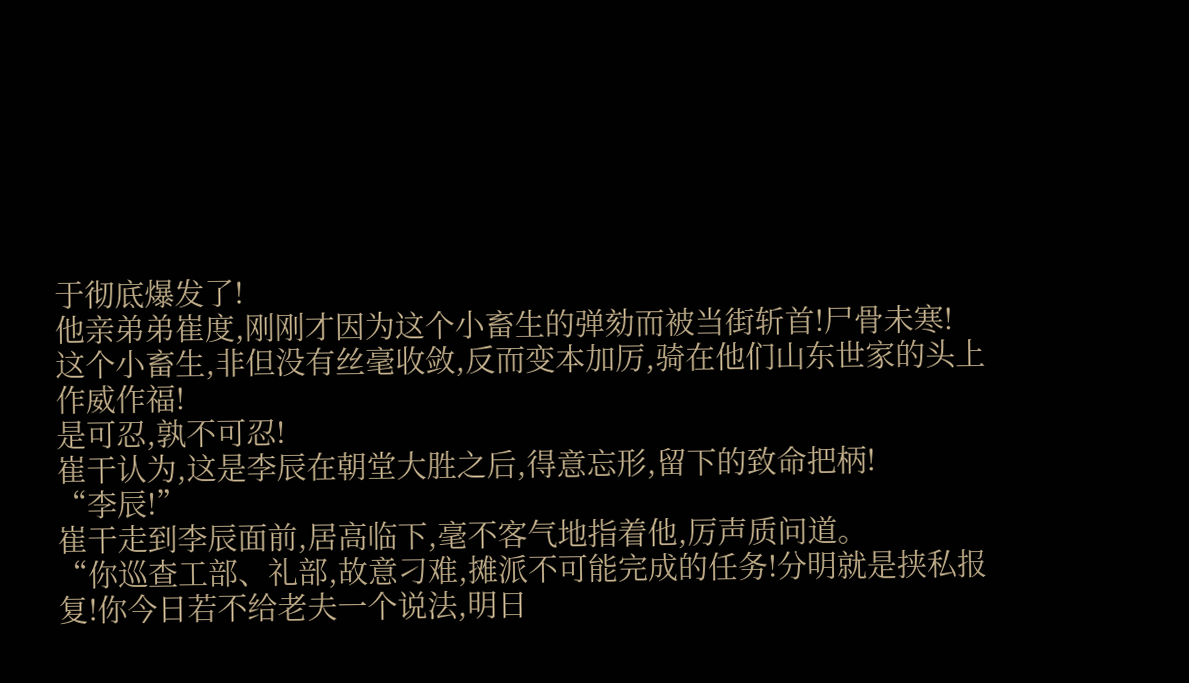于彻底爆发了!
他亲弟弟崔度,刚刚才因为这个小畜生的弹劾而被当街斩首!尸骨未寒!
这个小畜生,非但没有丝毫收敛,反而变本加厉,骑在他们山东世家的头上作威作福!
是可忍,孰不可忍!
崔干认为,这是李辰在朝堂大胜之后,得意忘形,留下的致命把柄!
“李辰!”
崔干走到李辰面前,居高临下,毫不客气地指着他,厉声质问道。
“你巡查工部、礼部,故意刁难,摊派不可能完成的任务!分明就是挟私报复!你今日若不给老夫一个说法,明日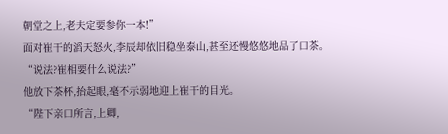朝堂之上,老夫定要参你一本!”
面对崔干的滔天怒火,李辰却依旧稳坐泰山,甚至还慢悠悠地品了口茶。
“说法?崔相要什么说法?”
他放下茶杯,抬起眼,毫不示弱地迎上崔干的目光。
“陛下亲口所言,上卿,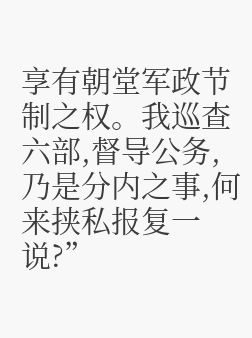享有朝堂军政节制之权。我巡查六部,督导公务,乃是分内之事,何来挟私报复一说?”